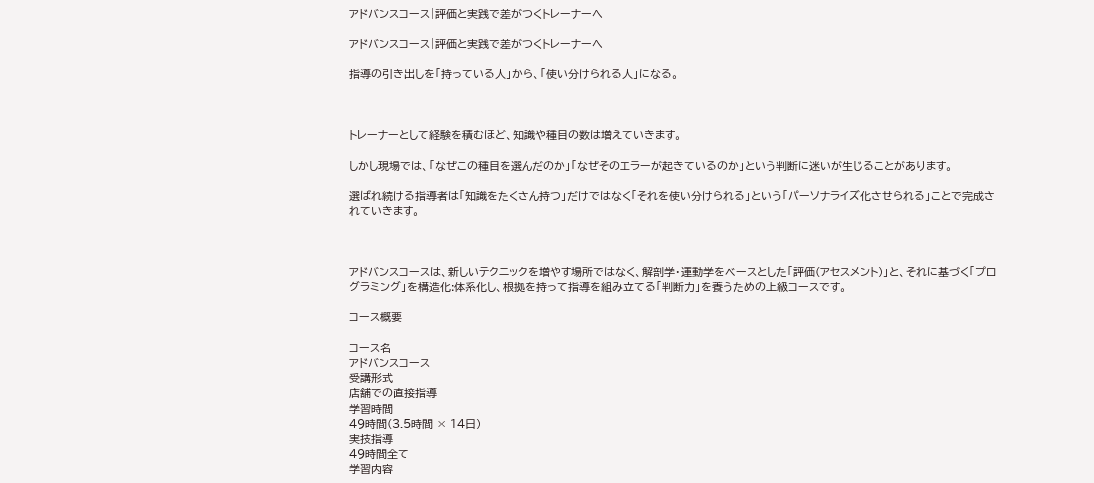アドバンスコース|評価と実践で差がつくトレーナーへ

アドバンスコース|評価と実践で差がつくトレーナーへ

指導の引き出しを「持っている人」から、「使い分けられる人」になる。



トレーナーとして経験を積むほど、知識や種目の数は増えていきます。

しかし現場では、「なぜこの種目を選んだのか」「なぜそのエラーが起きているのか」という判断に迷いが生じることがあります。

選ばれ続ける指導者は「知識をたくさん持つ」だけではなく「それを使い分けられる」という「パーソナライズ化させられる」ことで完成されていきます。



アドバンスコースは、新しいテクニックを増やす場所ではなく、解剖学・運動学をベースとした「評価(アセスメント)」と、それに基づく「プログラミング」を構造化:体系化し、根拠を持って指導を組み立てる「判断力」を養うための上級コースです。

コース概要

コース名
アドバンスコース
受講形式
店舗での直接指導
学習時間
49時間(3.5時間 × 14日)
実技指導
49時間全て
学習内容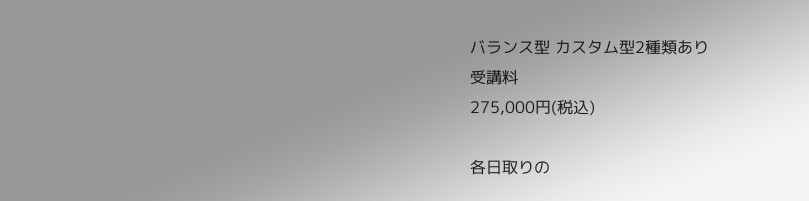バランス型 カスタム型2種類あり
受講料
275,000円(税込)

各日取りの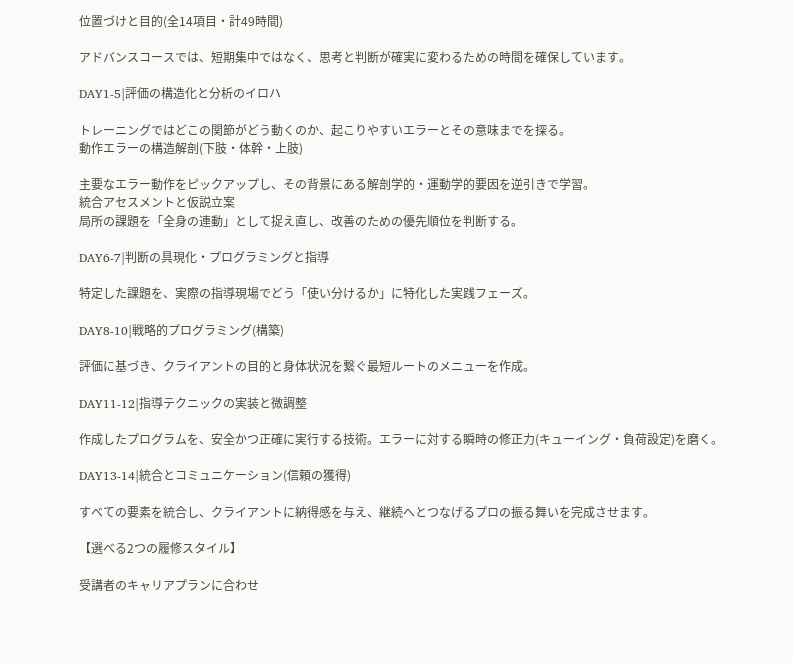位置づけと目的(全14項目・計49時間)

アドバンスコースでは、短期集中ではなく、思考と判断が確実に変わるための時間を確保しています。

DAY1-5|評価の構造化と分析のイロハ

トレーニングではどこの関節がどう動くのか、起こりやすいエラーとその意味までを探る。
動作エラーの構造解剖(下肢・体幹・上肢)

主要なエラー動作をピックアップし、その背景にある解剖学的・運動学的要因を逆引きで学習。
統合アセスメントと仮説立案
局所の課題を「全身の連動」として捉え直し、改善のための優先順位を判断する。

DAY6-7|判断の具現化・プログラミングと指導

特定した課題を、実際の指導現場でどう「使い分けるか」に特化した実践フェーズ。

DAY8-10|戦略的プログラミング(構築)

評価に基づき、クライアントの目的と身体状況を繋ぐ最短ルートのメニューを作成。

DAY11-12|指導テクニックの実装と微調整

作成したプログラムを、安全かつ正確に実行する技術。エラーに対する瞬時の修正力(キューイング・負荷設定)を磨く。

DAY13-14|統合とコミュニケーション(信頼の獲得)

すべての要素を統合し、クライアントに納得感を与え、継続へとつなげるプロの振る舞いを完成させます。

【選べる2つの履修スタイル】

受講者のキャリアプランに合わせ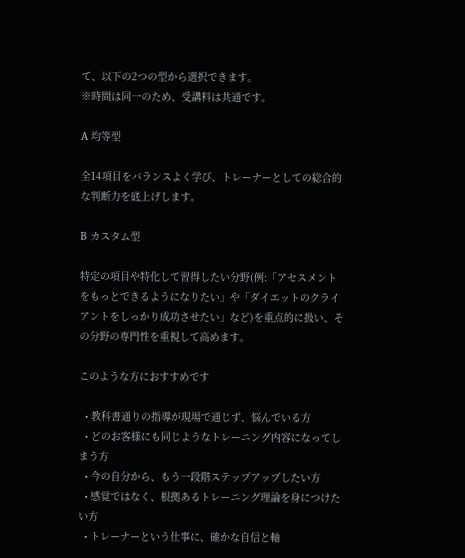て、以下の2つの型から選択できます。
※時間は同一のため、受講料は共通です。

A 均等型

全14項目をバランスよく学び、トレーナーとしての総合的な判断力を底上げします。

B カスタム型

特定の項目や特化して習得したい分野(例:「アセスメントをもっとできるようになりたい」や「ダイエットのクライアントをしっかり成功させたい」など)を重点的に扱い、その分野の専門性を重視して高めます。

このような方におすすめです

  • 教科書通りの指導が現場で通じず、悩んでいる方
  • どのお客様にも同じようなトレーニング内容になってしまう方
  • 今の自分から、もう一段階ステップアップしたい方
  • 感覚ではなく、根拠あるトレーニング理論を身につけたい方
  • トレーナーという仕事に、確かな自信と軸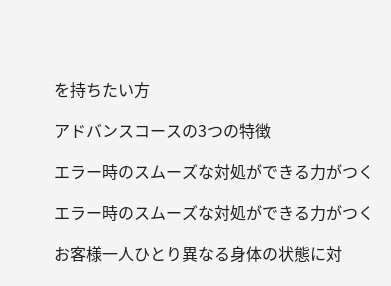を持ちたい方

アドバンスコースの3つの特徴

エラー時のスムーズな対処ができる力がつく

エラー時のスムーズな対処ができる力がつく

お客様一人ひとり異なる身体の状態に対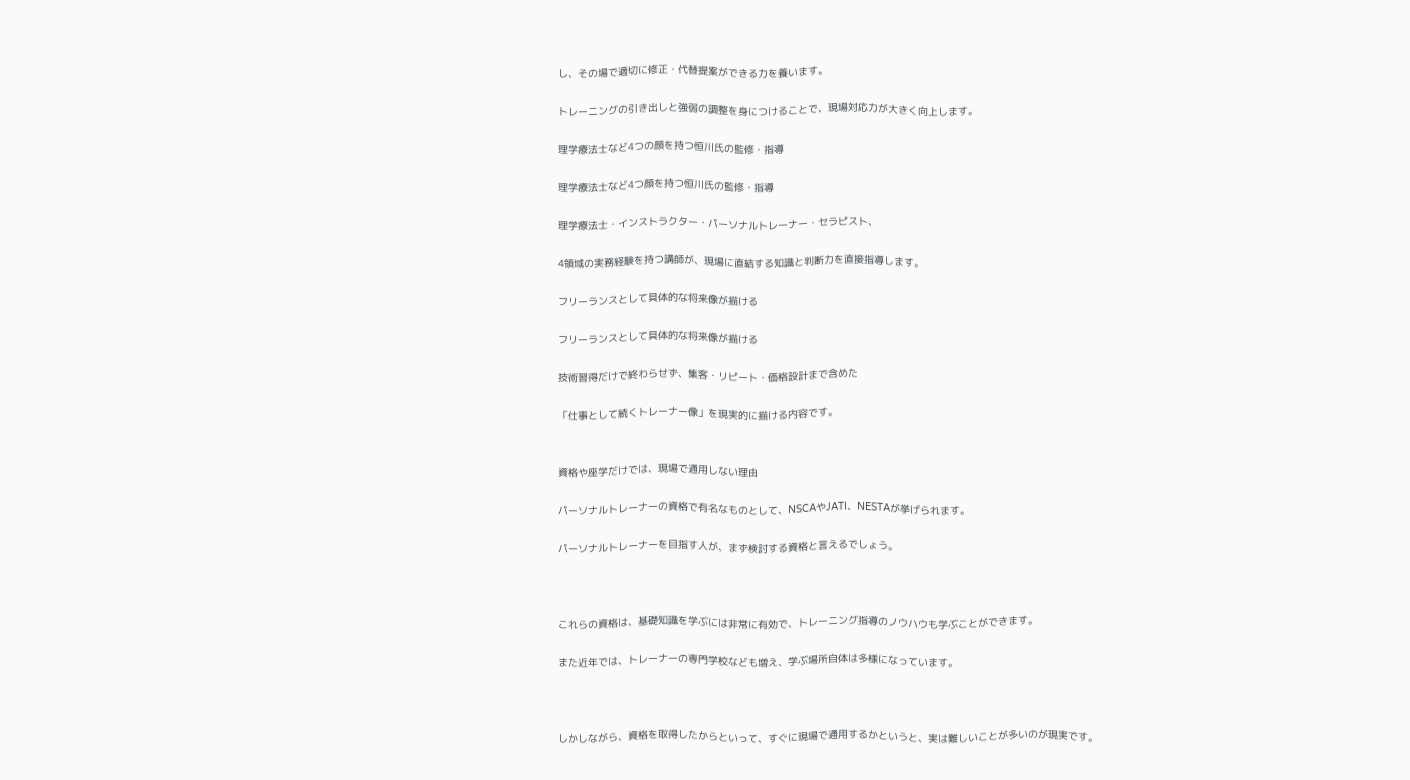し、その場で適切に修正・代替提案ができる力を養います。

トレーニングの引き出しと強弱の調整を身につけることで、現場対応力が大きく向上します。

理学療法士など4つの顔を持つ恒川氏の監修・指導

理学療法士など4つ顔を持つ恒川氏の監修・指導

理学療法士・インストラクター・パーソナルトレーナー・セラピスト、

4領域の実務経験を持つ講師が、現場に直結する知識と判断力を直接指導します。

フリーランスとして具体的な将来像が描ける

フリーランスとして具体的な将来像が描ける

技術習得だけで終わらせず、集客・リピート・価格設計まで含めた

「仕事として続くトレーナー像」を現実的に描ける内容です。


資格や座学だけでは、現場で通用しない理由

パーソナルトレーナーの資格で有名なものとして、NSCAやJATI、NESTAが挙げられます。

パーソナルトレーナーを目指す人が、まず検討する資格と言えるでしょう。



これらの資格は、基礎知識を学ぶには非常に有効で、トレーニング指導のノウハウも学ぶことができます。

また近年では、トレーナーの専門学校なども増え、学ぶ場所自体は多様になっています。



しかしながら、資格を取得したからといって、すぐに現場で通用するかというと、実は難しいことが多いのが現実です。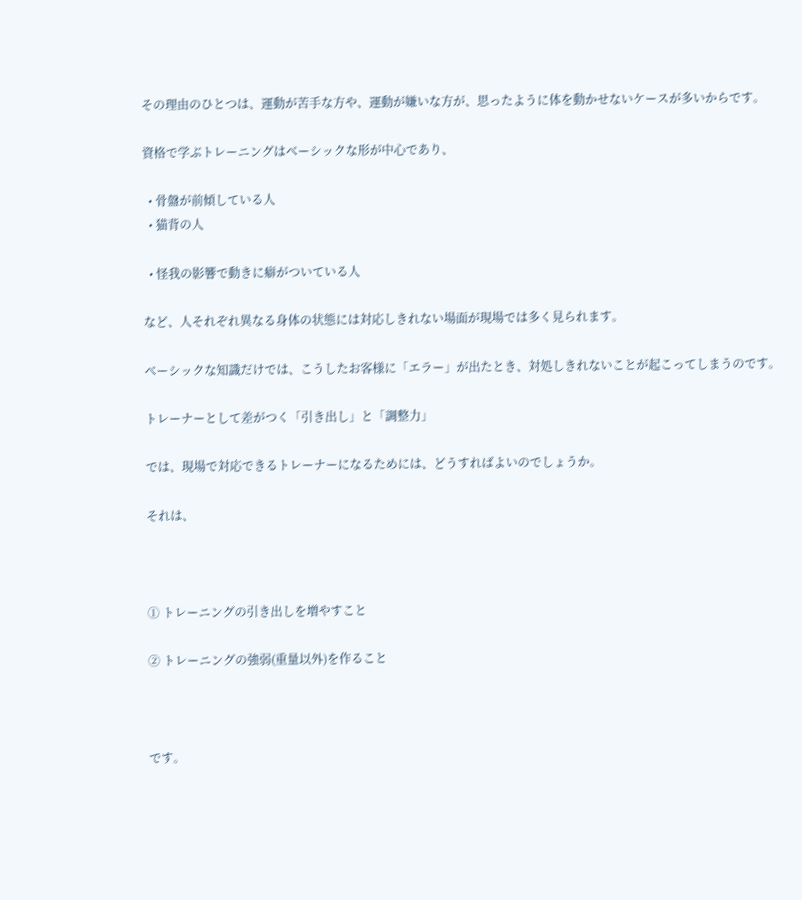その理由のひとつは、運動が苦手な方や、運動が嫌いな方が、思ったように体を動かせないケースが多いからです。

資格で学ぶトレーニングはベーシックな形が中心であり、

  • 骨盤が前傾している人
  • 猫背の人

  • 怪我の影響で動きに癖がついている人

など、人それぞれ異なる身体の状態には対応しきれない場面が現場では多く見られます。

ベーシックな知識だけでは、こうしたお客様に「エラー」が出たとき、対処しきれないことが起こってしまうのです。

トレーナーとして差がつく「引き出し」と「調整力」

では、現場で対応できるトレーナーになるためには、どうすればよいのでしょうか。

それは、



① トレーニングの引き出しを増やすこと

② トレーニングの強弱(重量以外)を作ること



です。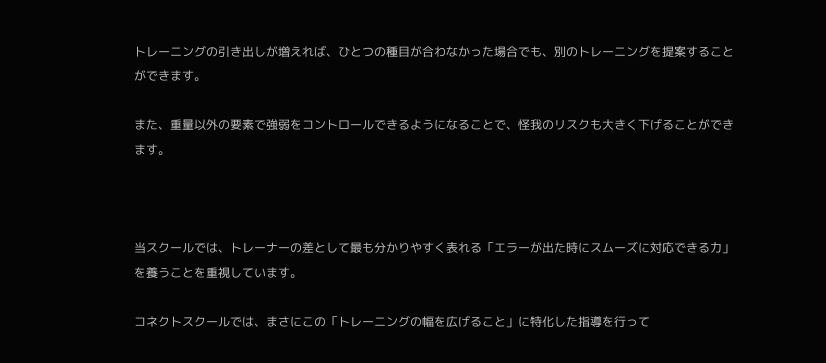トレーニングの引き出しが増えれば、ひとつの種目が合わなかった場合でも、別のトレーニングを提案することができます。

また、重量以外の要素で強弱をコントロールできるようになることで、怪我のリスクも大きく下げることができます。



当スクールでは、トレーナーの差として最も分かりやすく表れる「エラーが出た時にスムーズに対応できる力」を養うことを重視しています。

コネクトスクールでは、まさにこの「トレーニングの幅を広げること」に特化した指導を行って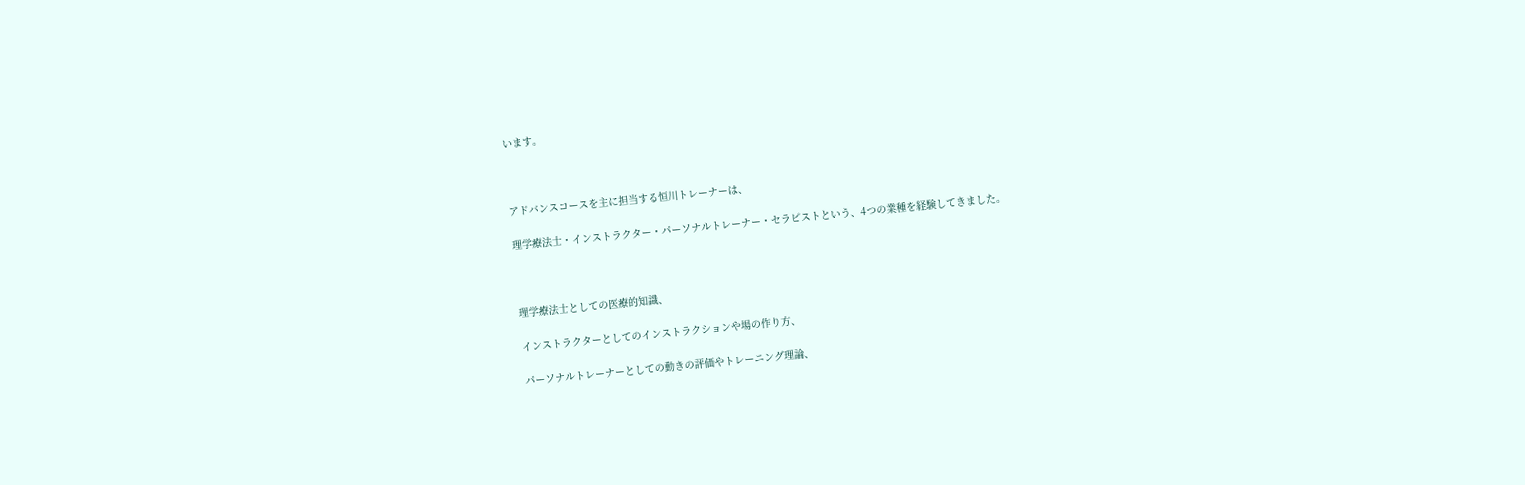います。



アドバンスコースを主に担当する恒川トレーナーは、

理学療法士・インストラクター・パーソナルトレーナー・セラピストという、4つの業種を経験してきました。



理学療法士としての医療的知識、

インストラクターとしてのインストラクションや場の作り方、

パーソナルトレーナーとしての動きの評価やトレーニング理論、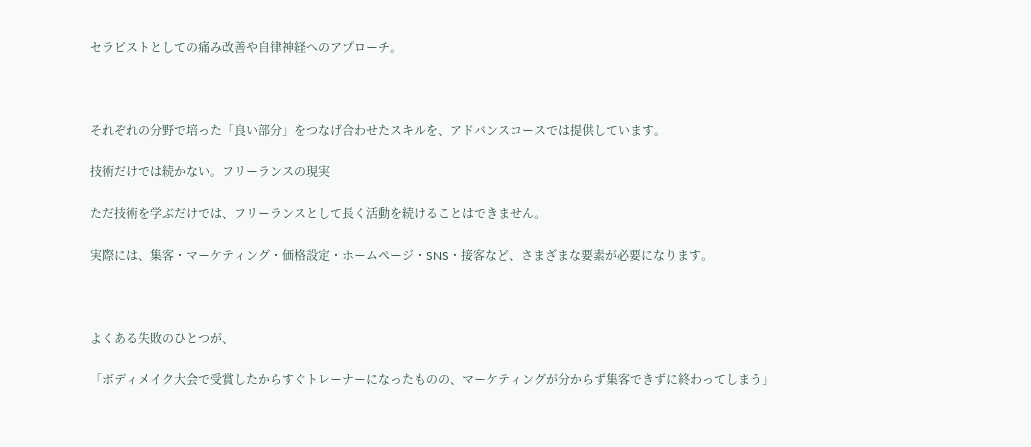セラピストとしての痛み改善や自律神経へのアプローチ。



それぞれの分野で培った「良い部分」をつなげ合わせたスキルを、アドバンスコースでは提供しています。

技術だけでは続かない。フリーランスの現実

ただ技術を学ぶだけでは、フリーランスとして長く活動を続けることはできません。

実際には、集客・マーケティング・価格設定・ホームページ・SNS・接客など、さまざまな要素が必要になります。



よくある失敗のひとつが、

「ボディメイク大会で受賞したからすぐトレーナーになったものの、マーケティングが分からず集客できずに終わってしまう」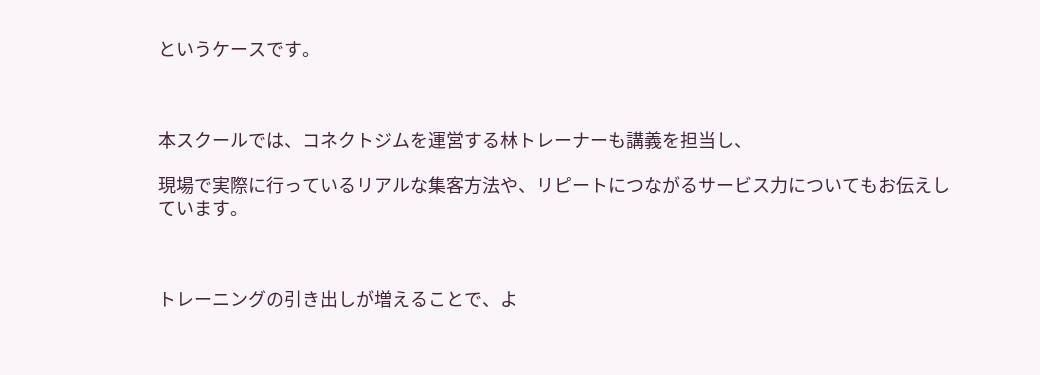というケースです。



本スクールでは、コネクトジムを運営する林トレーナーも講義を担当し、

現場で実際に行っているリアルな集客方法や、リピートにつながるサービス力についてもお伝えしています。



トレーニングの引き出しが増えることで、よ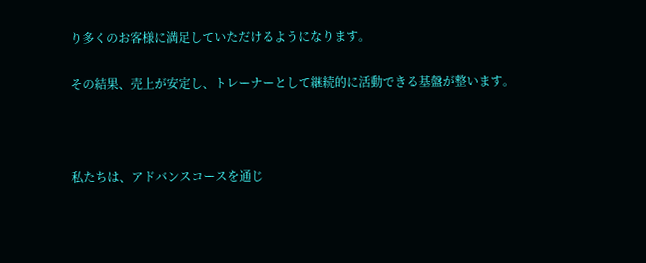り多くのお客様に満足していただけるようになります。

その結果、売上が安定し、トレーナーとして継続的に活動できる基盤が整います。



私たちは、アドバンスコースを通じ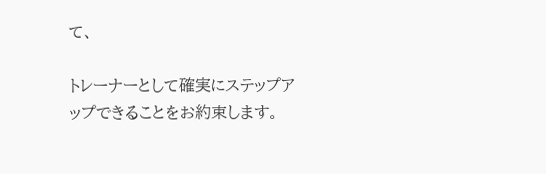て、

トレーナーとして確実にステップアップできることをお約束します。